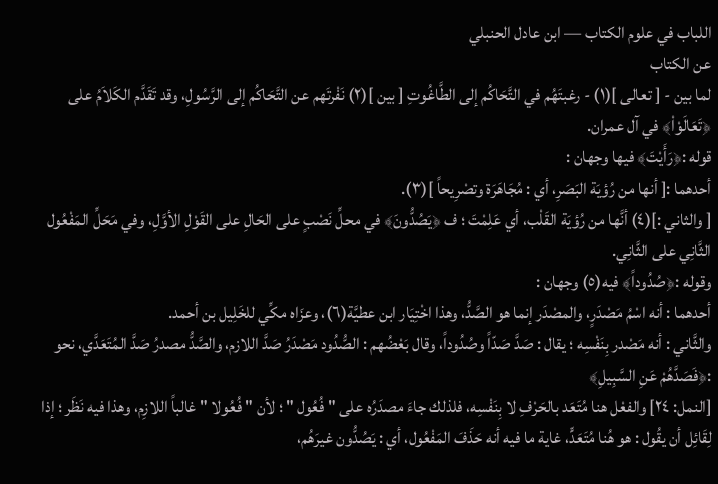اللباب في علوم الكتاب — ابن عادل الحنبلي
عن الكتاب
لما بين - [ تعالى ](١) - رغبتَهُم في التَّحَاكُم إلى الطَّاغُوتِ [ بين ](٢) نَفْرتَهم عن التَّحَاكُم إلى الرَّسُولِ، وقد تَقَدَّم الكَلاَمُ على ﴿تَعَالَوْاْ﴾ في آل عمران.
قوله :﴿رَأَيْتَ﴾ فيها وجهان :
أحدهما :[ أنها من رُؤيَة البَصَرِ، أي : مُجَاهَرَة وتصْرِيحاً ](٣).
[ والثاني :](٤) أنَّها من رُؤيَة القَلْب، أي عَلِمْتَ ؛ ف ﴿يَصُدُّونَ﴾ في محلِّ نَصْبٍ على الحَالِ على القَوْلِ الأوَّلِ، وفي مَحَلِّ المَفْعُول الثَّانِي على الثَّانِي.
وقوله :﴿صُدُوداً﴾ فيه(٥) وجهان :
أحدهما : أنه اسْمُ مَصْدَرٍ، والمصْدَر إنما هو الصَّدُّ، وهذا اخْتِيَار ابن عطيَّة(٦)، وعزَاه مكِّي للخَلِيل بن أحمد.
والثَّاني : أنه مَصْدر بِنَفْسِه ؛ يقال : صَدَّ صَدّاً وصُدُوداً، وقال بَعْضُهم : الصُّدُود مَصْدَرُ صَدَّ اللازم، والصَّدُّ مصدرُ صَدَّ المُتَعَدَّي، نحو :﴿فَصَدَّهُمْ عَنِ السَّبِيلِ﴾
[النمل: ٢٤] والفعْل هنا مُتَعَد بالحَرْفِ لا بِنَفْسِه، فلذلك جاءَ مصدَرُه على " فُعُول " ؛ لأن " فُعُولا " غالباً اللازِم، وهذا فيه نَظَر ؛ إذا لِقَائِل أن يقُول : هو هُنا مُتَعَدٍّ، غاية ما فيه أنه حَذَفَ المَفْعُول، أي : يَصُدُّون غيرَهُم،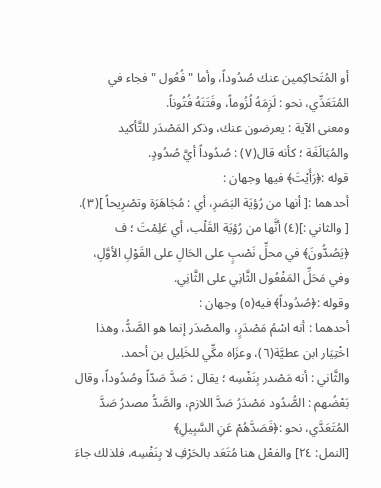أو المُتَحاكِمين عنك صُدُوداً، وأما " فُعُول " فجاء في المُتَعَدِّي، نحو : لَزِمَهُ لُزُوماً، وفَتَنَهُ فُتُوناً.
ومعنى الآية : يعرضون عنك، وذكر المَصْدَر للتَّأكيد والمُبَالَغَة ؛ كأنه قال(٧) : صُدُوداً أيَّ صُدُودٍ.
قوله :﴿رَأَيْتَ﴾ فيها وجهان :
أحدهما :[ أنها من رُؤيَة البَصَرِ، أي : مُجَاهَرَة وتصْرِيحاً ](٣).
[ والثاني :](٤) أنَّها من رُؤيَة القَلْب، أي عَلِمْتَ ؛ ف ﴿يَصُدُّونَ﴾ في محلِّ نَصْبٍ على الحَالِ على القَوْلِ الأوَّلِ، وفي مَحَلِّ المَفْعُول الثَّانِي على الثَّانِي.
وقوله :﴿صُدُوداً﴾ فيه(٥) وجهان :
أحدهما : أنه اسْمُ مَصْدَرٍ، والمصْدَر إنما هو الصَّدُّ، وهذا اخْتِيَار ابن عطيَّة(٦)، وعزَاه مكِّي للخَلِيل بن أحمد.
والثَّاني : أنه مَصْدر بِنَفْسِه ؛ يقال : صَدَّ صَدّاً وصُدُوداً، وقال بَعْضُهم : الصُّدُود مَصْدَرُ صَدَّ اللازم، والصَّدُّ مصدرُ صَدَّ المُتَعَدَّي، نحو :﴿فَصَدَّهُمْ عَنِ السَّبِيلِ﴾
[النمل: ٢٤] والفعْل هنا مُتَعَد بالحَرْفِ لا بِنَفْسِه، فلذلك جاءَ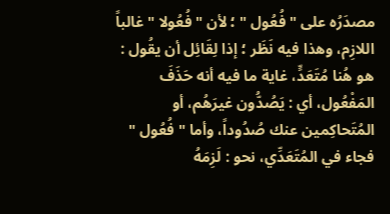مصدَرُه على " فُعُول " ؛ لأن " فُعُولا " غالباً اللازِم، وهذا فيه نَظَر ؛ إذا لِقَائِل أن يقُول : هو هُنا مُتَعَدٍّ، غاية ما فيه أنه حَذَفَ المَفْعُول، أي : يَصُدُّون غيرَهُم، أو المُتَحاكِمين عنك صُدُوداً، وأما " فُعُول " فجاء في المُتَعَدِّي، نحو : لَزِمَهُ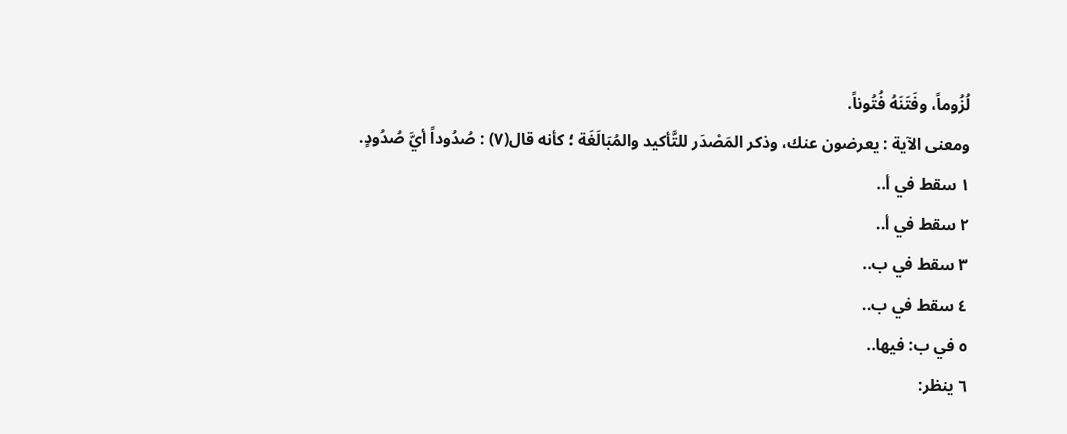لُزُوماً، وفَتَنَهُ فُتُوناً.
ومعنى الآية : يعرضون عنك، وذكر المَصْدَر للتَّأكيد والمُبَالَغَة ؛ كأنه قال(٧) : صُدُوداً أيَّ صُدُودٍ.
١ سقط في أ..
٢ سقط في أ..
٣ سقط في ب..
٤ سقط في ب..
٥ في ب: فيها..
٦ ينظر: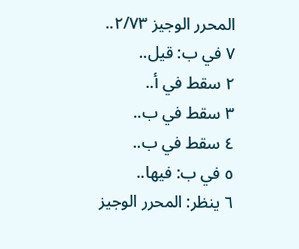المحرر الوجيز ٢/٧٣..
٧ في ب: قيل..
٢ سقط في أ..
٣ سقط في ب..
٤ سقط في ب..
٥ في ب: فيها..
٦ ينظر: المحرر الوجيز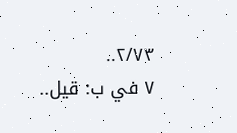٢/٧٣..
٧ في ب: قيل..